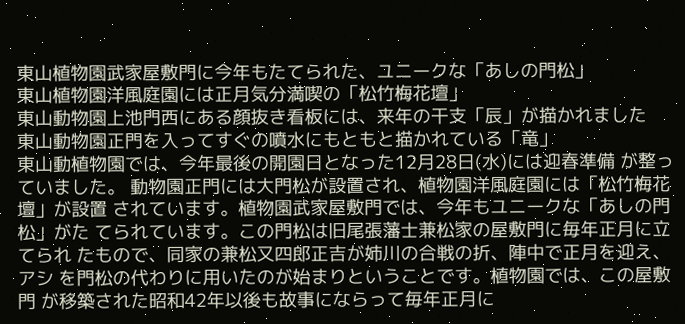東山植物園武家屋敷門に今年もたてられた、ユニークな「あしの門松」
東山植物園洋風庭園には正月気分満喫の「松竹梅花壇」
東山動物園上池門西にある顔抜き看板には、来年の干支「辰」が描かれました
東山動物園正門を入ってすぐの噴水にもともと描かれている「竜」
東山動植物園では、今年最後の開園日となった12月28日(水)には迎春準備 が整っていました。 動物園正門には大門松が設置され、植物園洋風庭園には「松竹梅花壇」が設置 されています。植物園武家屋敷門では、今年もユニークな「あしの門松」がた てられています。この門松は旧尾張藩士兼松家の屋敷門に毎年正月に立てられ たもので、同家の兼松又四郎正吉が姉川の合戦の折、陣中で正月を迎え、アシ を門松の代わりに用いたのが始まりということです。植物園では、この屋敷門 が移築された昭和42年以後も故事にならって毎年正月に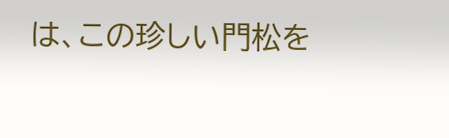は、この珍しい門松を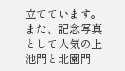立てています。 また、記念写真として人気の上池門と北園門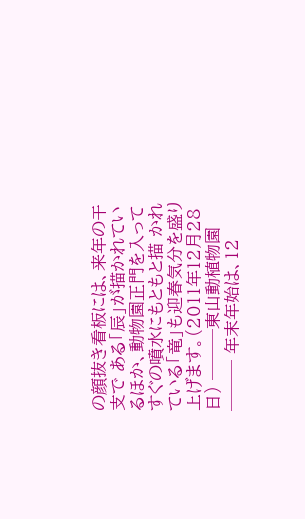の顔抜き看板には、来年の干支で ある「辰」が描かれているほか、動物園正門を入ってすぐの噴水にもともと描 かれている「竜」も迎春気分を盛り上げます。(2011年12月28日) ───東山動植物園─── 年末年始は、12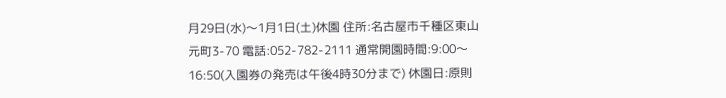月29日(水)〜1月1日(土)休園 住所:名古屋市千種区東山元町3-70 電話:052-782-2111 通常開園時間:9:00〜16:50(入園券の発売は午後4時30分まで) 休園日:原則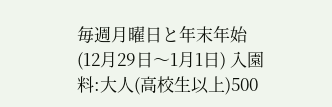毎週月曜日と年末年始(12月29日〜1月1日) 入園料:大人(高校生以上)500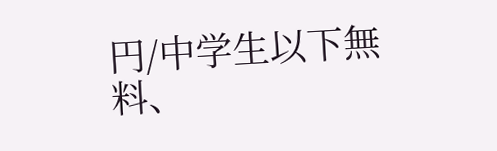円/中学生以下無料、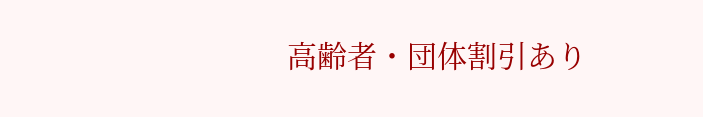高齢者・団体割引あり